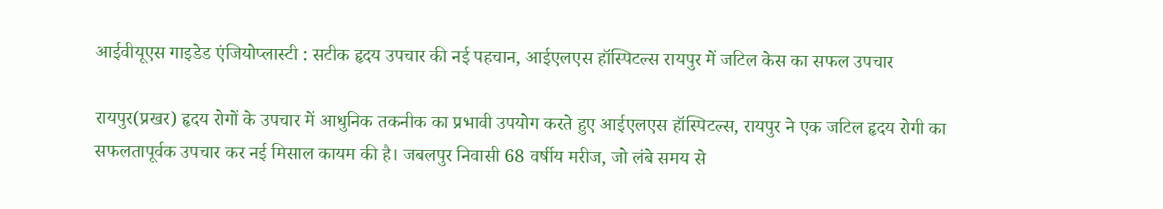आईवीयूएस गाइडेड एंजियोप्लास्टी : सटीक हृदय उपचार की नई पहचान, आईएलएस हॉस्पिटल्स रायपुर में जटिल केस का सफल उपचार

रायपुर(प्रखर) हृदय रोगों के उपचार में आधुनिक तकनीक का प्रभावी उपयोग करते हुए आईएलएस हॉस्पिटल्स, रायपुर ने एक जटिल हृदय रोगी का सफलतापूर्वक उपचार कर नई मिसाल कायम की है। जबलपुर निवासी 68 वर्षीय मरीज, जो लंबे समय से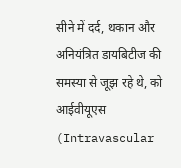सीने में दर्द, थकान और अनियंत्रित डायबिटीज की समस्या से जूझ रहे थे, को आईवीयूएस (Intravascular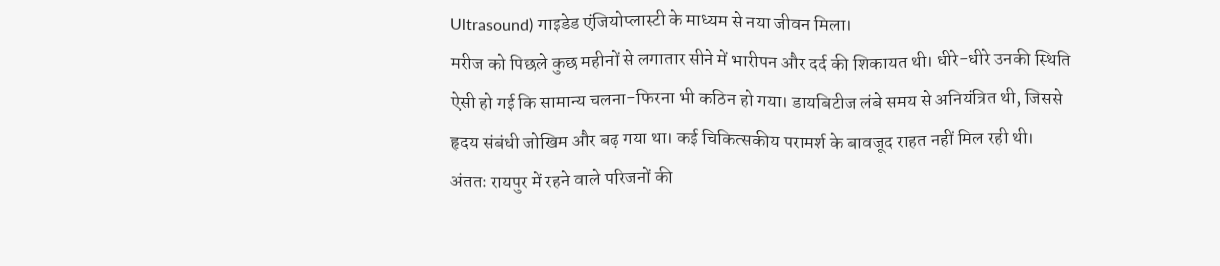Ultrasound) गाइडेड एंजियोप्लास्टी के माध्यम से नया जीवन मिला।
मरीज को पिछले कुछ महीनों से लगातार सीने में भारीपन और दर्द की शिकायत थी। धीरे-धीरे उनकी स्थिति ऐसी हो गई कि सामान्य चलना-फिरना भी कठिन हो गया। डायबिटीज लंबे समय से अनियंत्रित थी, जिससे हृदय संबंधी जोखिम और बढ़ गया था। कई चिकित्सकीय परामर्श के बावजूद राहत नहीं मिल रही थी। अंततः रायपुर में रहने वाले परिजनों की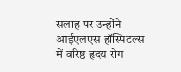सलाह पर उन्होंने आईएलएस हॉस्पिटल्स में वरिष्ठ हृदय रोग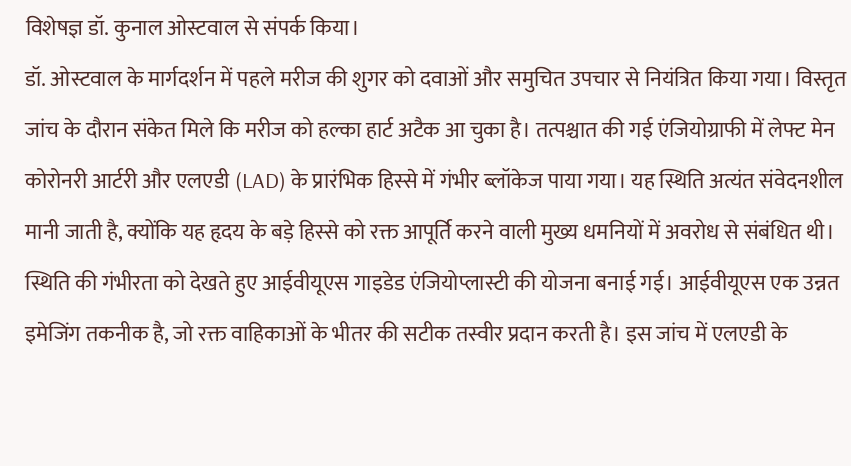विशेषज्ञ डॉ. कुनाल ओस्टवाल से संपर्क किया।
डॉ. ओस्टवाल के मार्गदर्शन में पहले मरीज की शुगर को दवाओं और समुचित उपचार से नियंत्रित किया गया। विस्तृत जांच के दौरान संकेत मिले कि मरीज को हल्का हार्ट अटैक आ चुका है। तत्पश्चात की गई एंजियोग्राफी में लेफ्ट मेन कोरोनरी आर्टरी और एलएडी (LAD) के प्रारंभिक हिस्से में गंभीर ब्लॉकेज पाया गया। यह स्थिति अत्यंत संवेदनशील मानी जाती है, क्योंकि यह हृदय के बड़े हिस्से को रक्त आपूर्ति करने वाली मुख्य धमनियों में अवरोध से संबंधित थी।
स्थिति की गंभीरता को देखते हुए आईवीयूएस गाइडेड एंजियोप्लास्टी की योजना बनाई गई। आईवीयूएस एक उन्नत इमेजिंग तकनीक है, जो रक्त वाहिकाओं के भीतर की सटीक तस्वीर प्रदान करती है। इस जांच में एलएडी के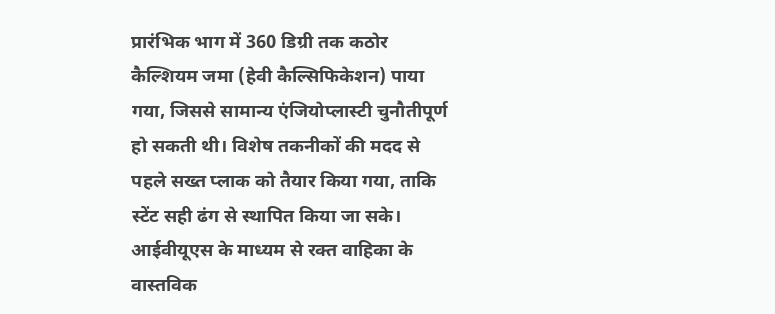प्रारंभिक भाग में 360 डिग्री तक कठोर कैल्शियम जमा (हेवी कैल्सिफिकेशन) पाया गया, जिससे सामान्य एंजियोप्लास्टी चुनौतीपूर्ण हो सकती थी। विशेष तकनीकों की मदद से पहले सख्त प्लाक को तैयार किया गया, ताकि स्टेंट सही ढंग से स्थापित किया जा सके। आईवीयूएस के माध्यम से रक्त वाहिका के वास्तविक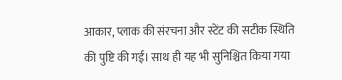आकार, प्लाक की संरचना और स्टेंट की सटीक स्थिति की पुष्टि की गई। साथ ही यह भी सुनिश्चित किया गया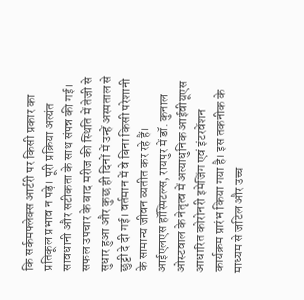कि सर्कमफ्लेक्स आर्टरी पर किसी प्रकार का प्रतिकूल प्रभाव न पड़े। पूरी प्रक्रिया अत्यंत सावधानी और सटीकता के साथ संपन्न की गई।
सफल उपचार के बाद मरीज की स्थिति में तेजी से सुधार हुआ और कुछ ही दिनों में उन्हें अस्पताल से छुट्टी दे दी गई। वर्तमान में वे बिना किसी परेशानी के सामान्य जीवन व्यतीत कर रहे हैं।
आईएलएस हॉस्पिटल्स, रायपुर में डॉ. कुनाल ओस्टवाल के नेतृत्व में अत्याधुनिक आईवीयूएस आधारित कोरोनरी इमेजिंग एवं इंटरवेंशन कार्यक्रम प्रारंभ किया गया है। इस तकनीक के माध्यम से जटिल और उच्च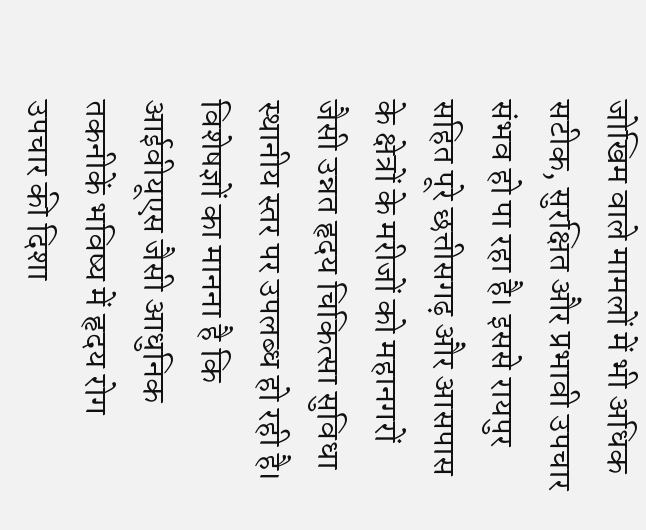जोखिम वाले मामलों में भी अधिक सटीक, सुरक्षित और प्रभावी उपचार संभव हो पा रहा है। इससे रायपुर सहित पूरे छत्तीसगढ़ और आसपास के क्षेत्रों के मरीजों को महानगरों जैसी उन्नत हृदय चिकित्सा सुविधा स्थानीय स्तर पर उपलब्ध हो रही है।
विशेषज्ञों का मानना है कि आईवीयूएस जैसी आधुनिक तकनीकें भविष्य में हृदय रोग उपचार की दिशा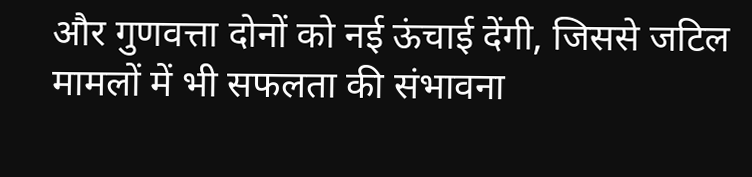और गुणवत्ता दोनों को नई ऊंचाई देंगी, जिससे जटिल मामलों में भी सफलता की संभावना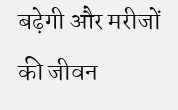बढ़ेगी और मरीजों की जीवन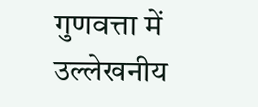गुणवत्ता में उल्लेखनीय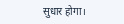सुधार होगा।